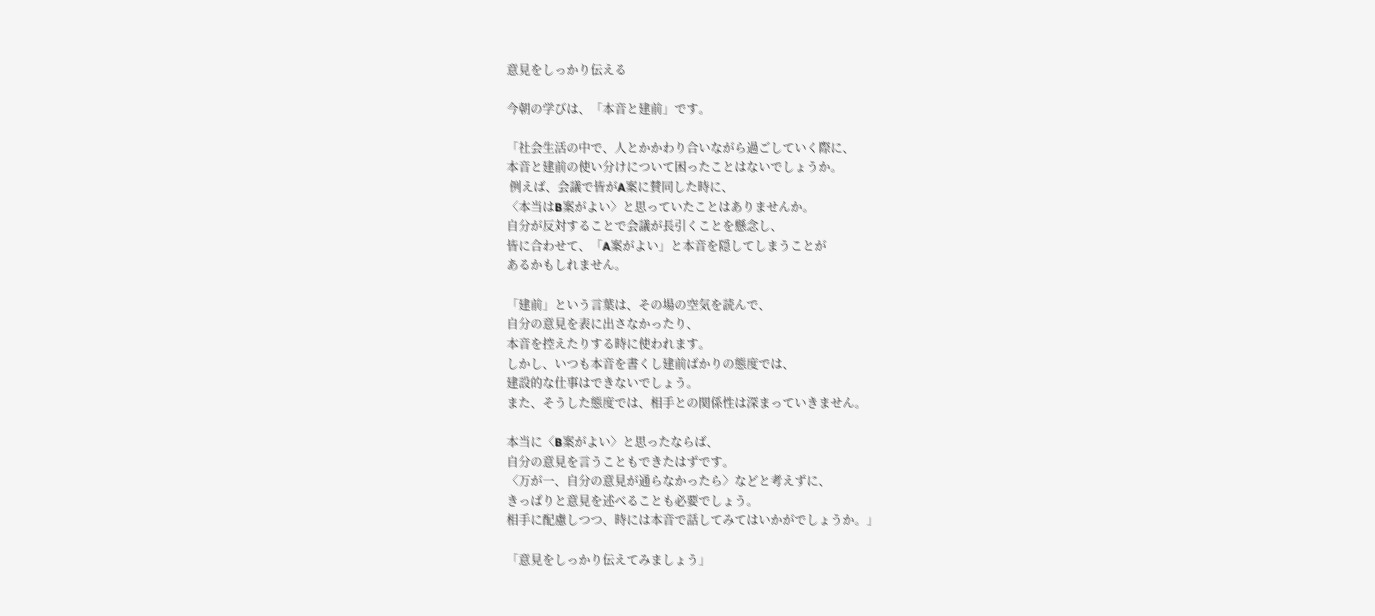意見をしっかり伝える

今朝の学びは、「本音と建前」です。

「社会生活の中で、人とかかわり合いながら過ごしていく際に、
本音と建前の使い分けについて困ったことはないでしょうか。
 例えば、会議で皆がA案に賛同した時に、
〈本当はB案がよい〉と思っていたことはありませんか。
自分が反対することで会議が長引くことを懸念し、
皆に合わせて、「A案がよい」と本音を隠してしまうことが
あるかもしれません。

「建前」という言葉は、その場の空気を読んで、
自分の意見を表に出さなかったり、
本音を控えたりする時に使われます。
しかし、いつも本音を書くし建前ばかりの態度では、
建設的な仕事はできないでしょう。
また、そうした態度では、相手との関係性は深まっていきません。

本当に〈B案がよい〉と思ったならば、
自分の意見を言うこともできたはずです。
〈万が一、自分の意見が通らなかったら〉などと考えずに、
きっぱりと意見を述べることも必要でしょう。
相手に配慮しつつ、時には本音で話してみてはいかがでしょうか。」

「意見をしっかり伝えてみましょう」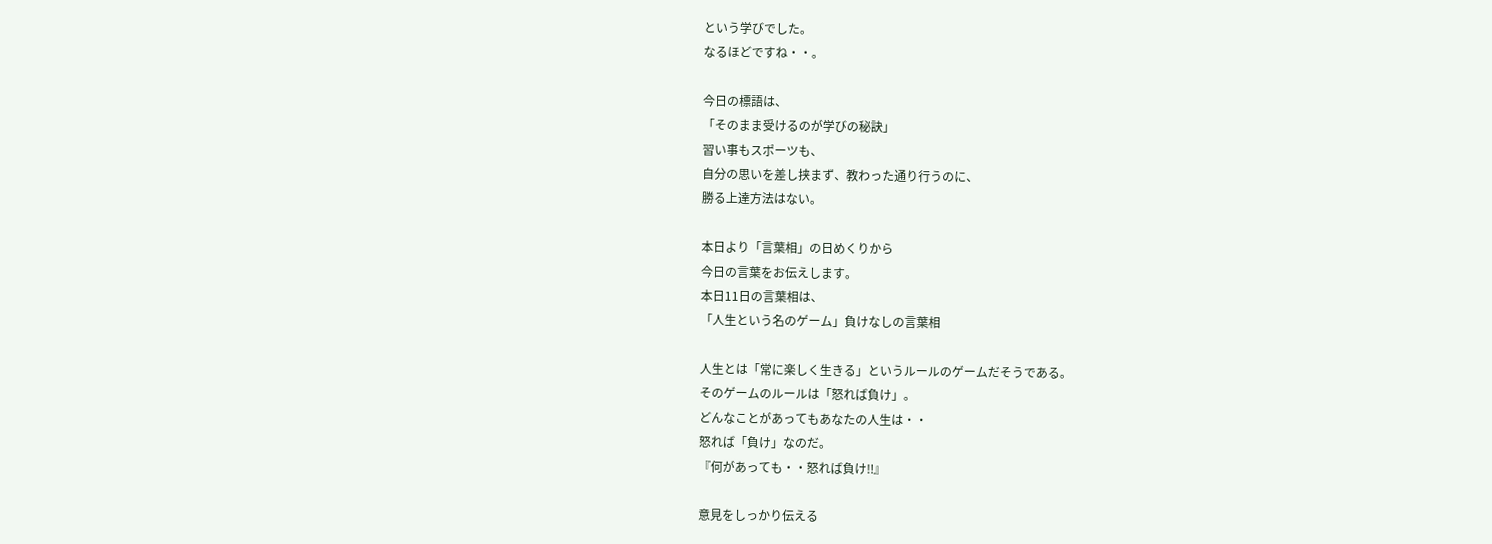という学びでした。
なるほどですね・・。

今日の標語は、
「そのまま受けるのが学びの秘訣」
習い事もスポーツも、
自分の思いを差し挟まず、教わった通り行うのに、
勝る上達方法はない。

本日より「言葉相」の日めくりから
今日の言葉をお伝えします。
本日11日の言葉相は、
「人生という名のゲーム」負けなしの言葉相

人生とは「常に楽しく生きる」というルールのゲームだそうである。
そのゲームのルールは「怒れば負け」。
どんなことがあってもあなたの人生は・・
怒れば「負け」なのだ。
『何があっても・・怒れば負け‼』

意見をしっかり伝える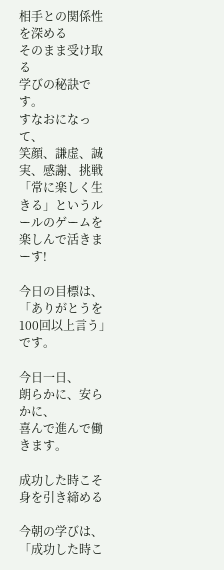相手との関係性を深める
そのまま受け取る
学びの秘訣です。
すなおになって、
笑顔、謙虚、誠実、感謝、挑戦
「常に楽しく生きる」というルールのゲームを
楽しんで活きまーす!

今日の目標は、「ありがとうを100回以上言う」です。

今日一日、
朗らかに、安らかに、
喜んで進んで働きます。

成功した時こそ身を引き締める

今朝の学びは、「成功した時こ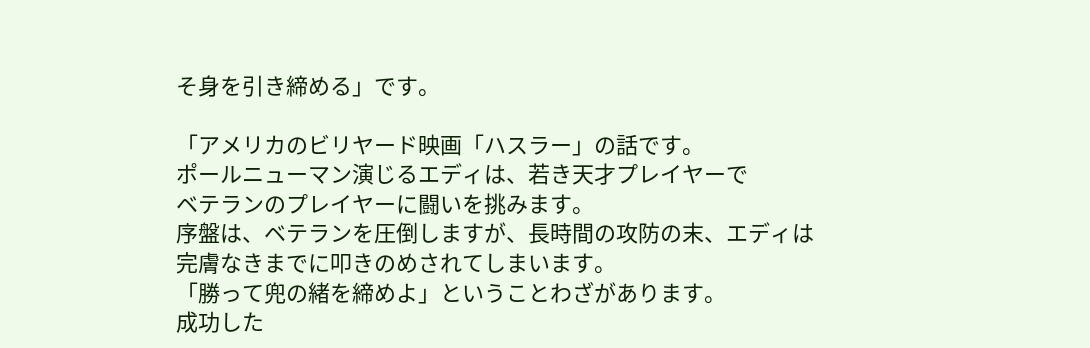そ身を引き締める」です。

「アメリカのビリヤード映画「ハスラー」の話です。
ポールニューマン演じるエディは、若き天才プレイヤーで
ベテランのプレイヤーに闘いを挑みます。
序盤は、ベテランを圧倒しますが、長時間の攻防の末、エディは
完膚なきまでに叩きのめされてしまいます。
「勝って兜の緒を締めよ」ということわざがあります。
成功した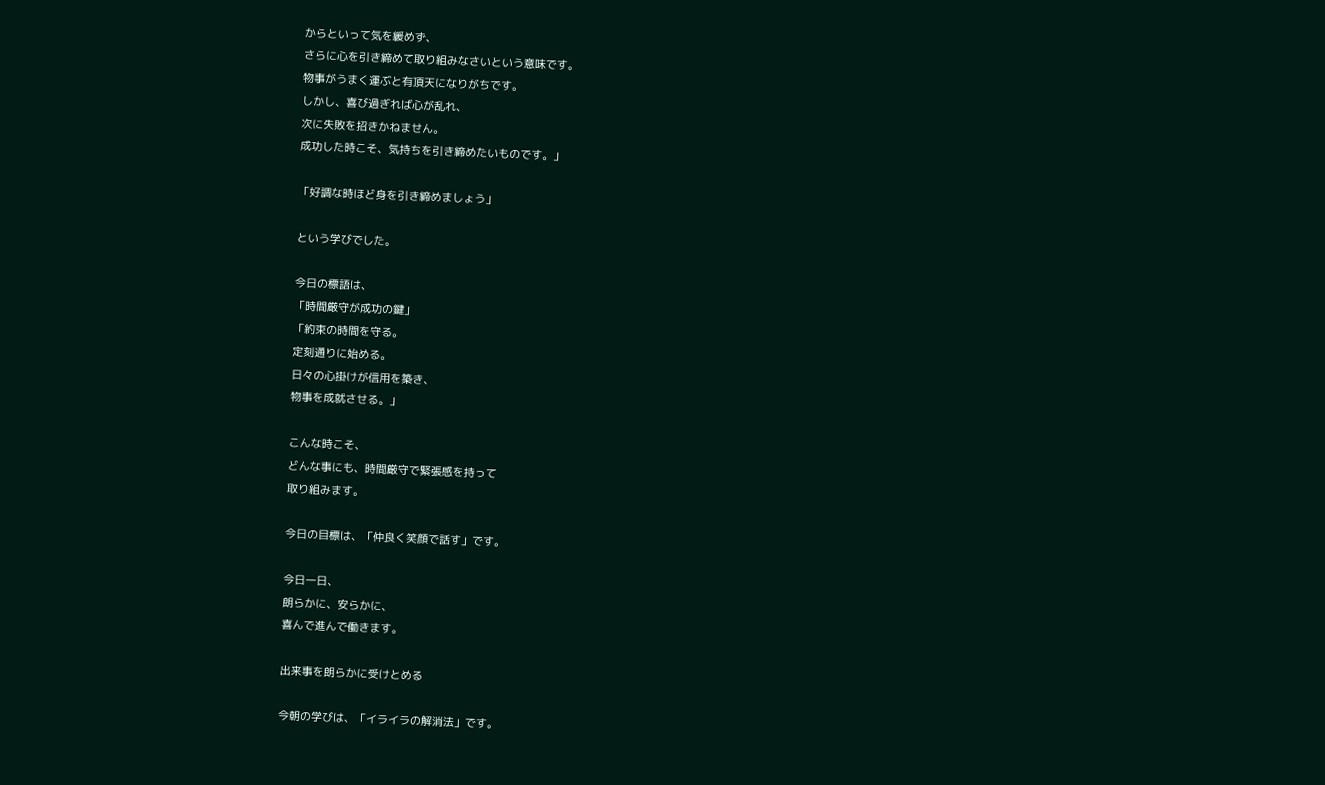からといって気を緩めず、
さらに心を引き締めて取り組みなさいという意味です。
物事がうまく運ぶと有頂天になりがちです。
しかし、喜び過ぎれば心が乱れ、
次に失敗を招きかねません。
成功した時こそ、気持ちを引き締めたいものです。」

「好調な時ほど身を引き締めましょう」

という学びでした。

今日の標語は、
「時間厳守が成功の鍵」
「約束の時間を守る。
定刻通りに始める。
日々の心掛けが信用を築き、
物事を成就させる。」

こんな時こそ、
どんな事にも、時間厳守で緊張感を持って
取り組みます。

今日の目標は、「仲良く笑顔で話す」です。

今日一日、
朗らかに、安らかに、
喜んで進んで働きます。

出来事を朗らかに受けとめる

今朝の学びは、「イライラの解消法」です。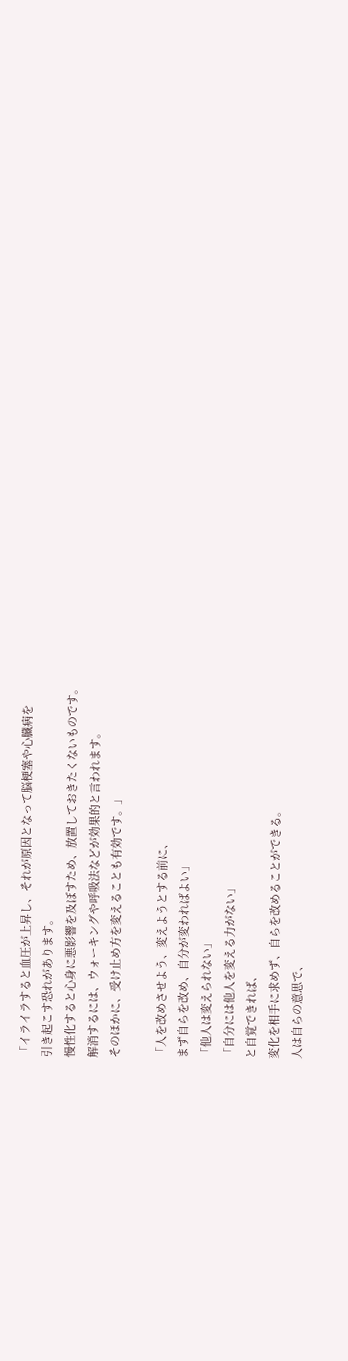「イライラすると血圧が上昇し、それが原因となって脳梗塞や心臓病を
引き起こす恐れがあります。
慢性化すると心身に悪影響を及ぼすため、放置しておきたくないものです。
解消するには、ウォーキングや呼吸法などが効果的と言われます。
そのほかに、受け止め方を変えることも有効です。」

「人を改めさせよう、変えようとする前に、
まず自らを改め、自分が変わればよい」
「他人は変えられない」
「自分には他人を変える力がない」
と自覚できれば、
変化を相手に求めず、自らを改めることができる。
人は自らの意思で、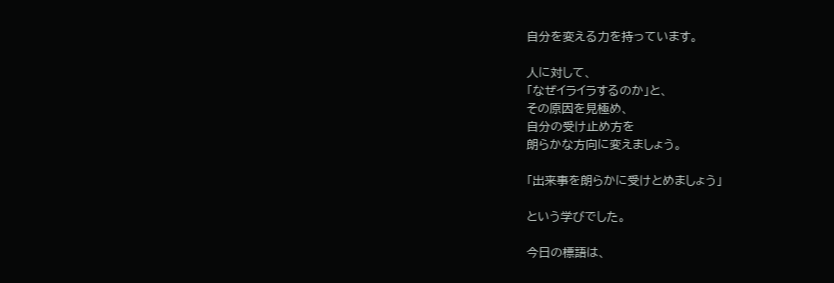自分を変える力を持っています。

人に対して、
「なぜイライラするのか」と、
その原因を見極め、
自分の受け止め方を
朗らかな方向に変えましょう。

「出来事を朗らかに受けとめましょう」

という学びでした。

今日の標語は、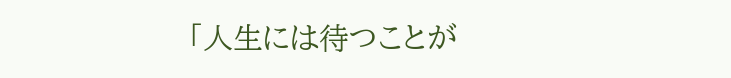「人生には待つことが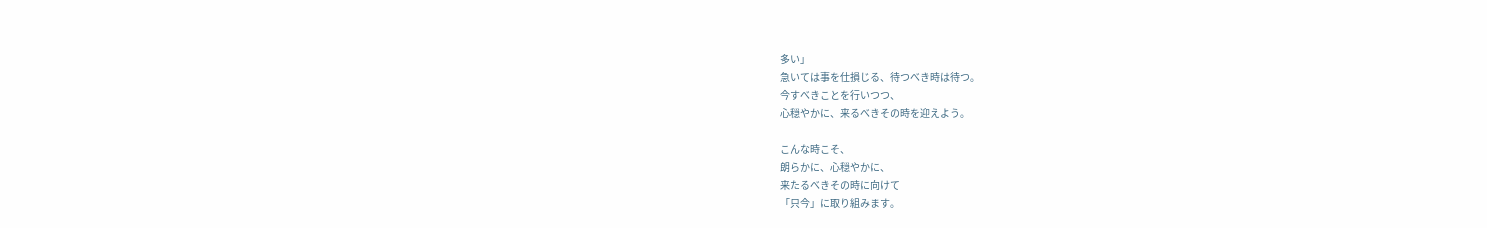多い」
急いては事を仕損じる、待つべき時は待つ。
今すべきことを行いつつ、
心穏やかに、来るべきその時を迎えよう。

こんな時こそ、
朗らかに、心穏やかに、
来たるべきその時に向けて
「只今」に取り組みます。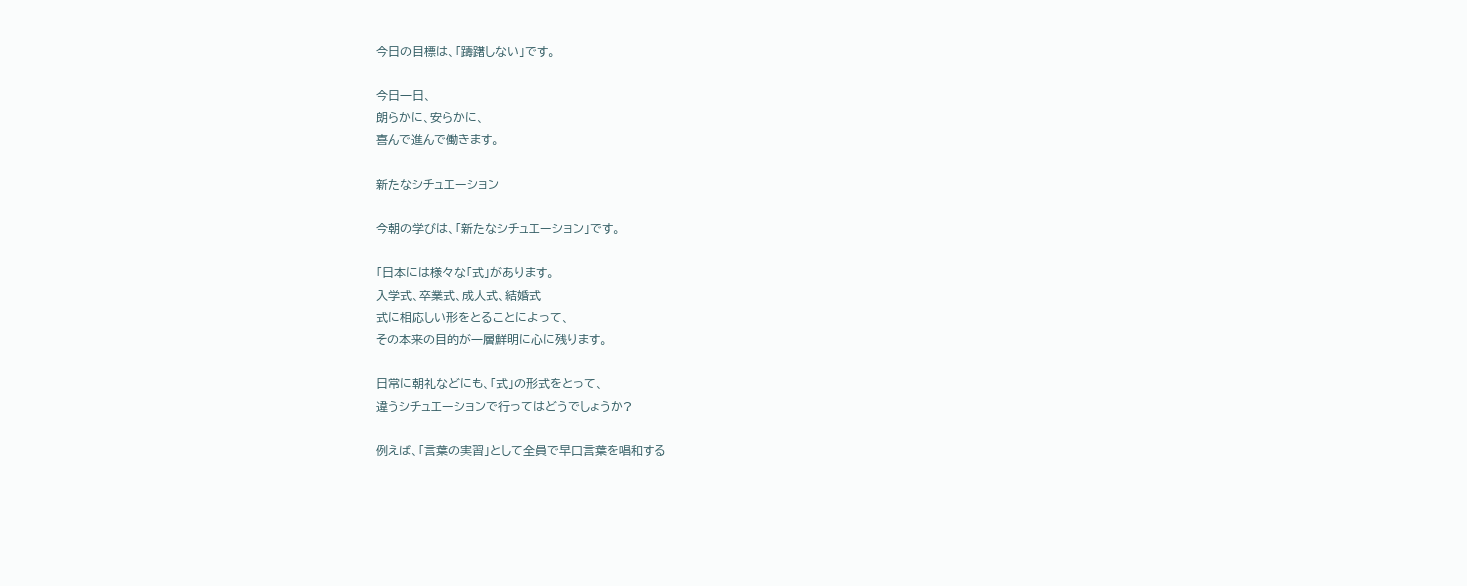今日の目標は、「躊躇しない」です。

今日一日、
朗らかに、安らかに、
喜んで進んで働きます。

新たなシチュエーション

今朝の学びは、「新たなシチュエーション」です。

「日本には様々な「式」があります。
入学式、卒業式、成人式、結婚式
式に相応しい形をとることによって、
その本来の目的が一層鮮明に心に残ります。

日常に朝礼などにも、「式」の形式をとって、
違うシチュエーションで行ってはどうでしょうか?

例えば、「言葉の実習」として全員で早口言葉を唱和する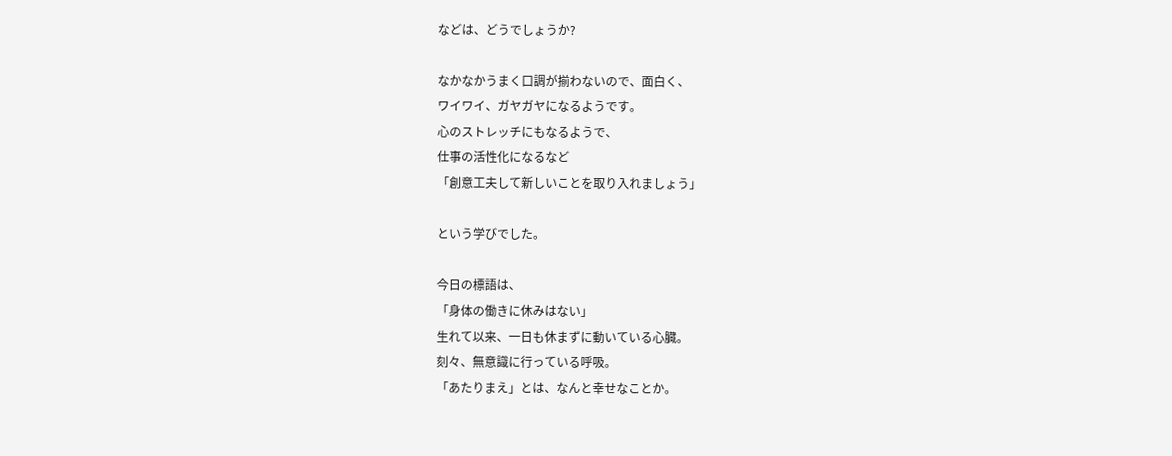などは、どうでしょうか?

なかなかうまく口調が揃わないので、面白く、
ワイワイ、ガヤガヤになるようです。
心のストレッチにもなるようで、
仕事の活性化になるなど
「創意工夫して新しいことを取り入れましょう」

という学びでした。

今日の標語は、
「身体の働きに休みはない」
生れて以来、一日も休まずに動いている心臓。
刻々、無意識に行っている呼吸。
「あたりまえ」とは、なんと幸せなことか。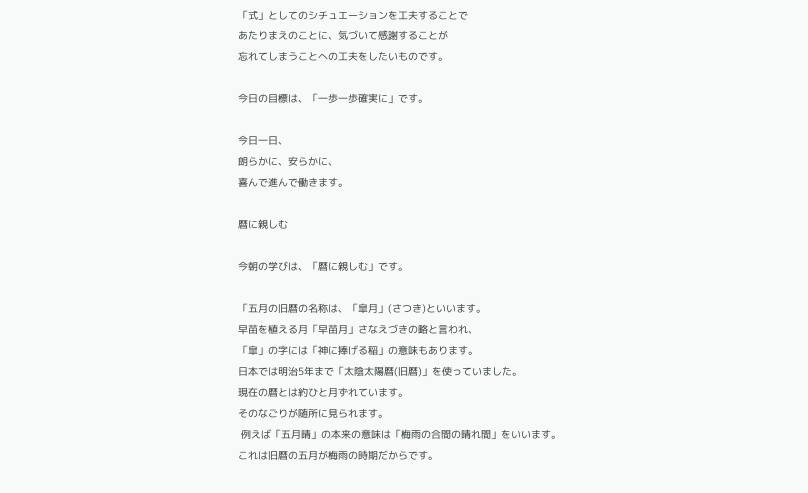「式」としてのシチュエーションを工夫することで
あたりまえのことに、気づいて感謝することが
忘れてしまうことへの工夫をしたいものです。

今日の目標は、「一歩一歩確実に」です。

今日一日、
朗らかに、安らかに、
喜んで進んで働きます。

暦に親しむ

今朝の学びは、「暦に親しむ」です。

「五月の旧暦の名称は、「皐月」(さつき)といいます。
早苗を植える月「早苗月」さなえづきの略と言われ、
「皐」の字には「神に捧げる稲」の意味もあります。
日本では明治5年まで「太陰太陽暦(旧暦)」を使っていました。
現在の暦とは約ひと月ずれています。
そのなごりが随所に見られます。
 例えば「五月晴」の本来の意味は「梅雨の合間の晴れ間」をいいます。
これは旧暦の五月が梅雨の時期だからです。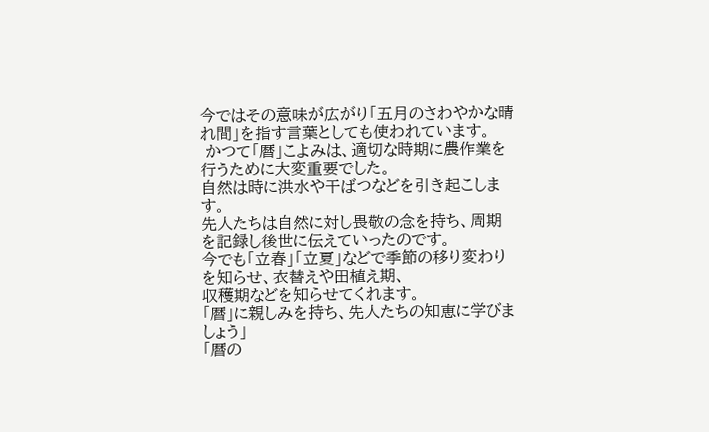今ではその意味が広がり「五月のさわやかな晴れ間」を指す言葉としても使われています。
 かつて「暦」こよみは、適切な時期に農作業を行うために大変重要でした。
自然は時に洪水や干ばつなどを引き起こします。
先人たちは自然に対し畏敬の念を持ち、周期を記録し後世に伝えていったのです。
今でも「立春」「立夏」などで季節の移り変わりを知らせ、衣替えや田植え期、
収穫期などを知らせてくれます。
「暦」に親しみを持ち、先人たちの知恵に学びましょう」
「暦の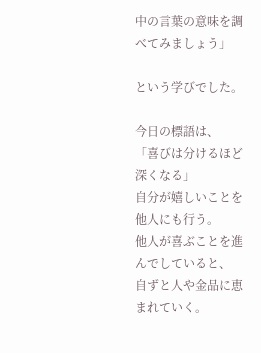中の言葉の意味を調べてみましょう」

という学びでした。

今日の標語は、
「喜びは分けるほど深くなる」
自分が嬉しいことを他人にも行う。
他人が喜ぶことを進んでしていると、
自ずと人や金品に恵まれていく。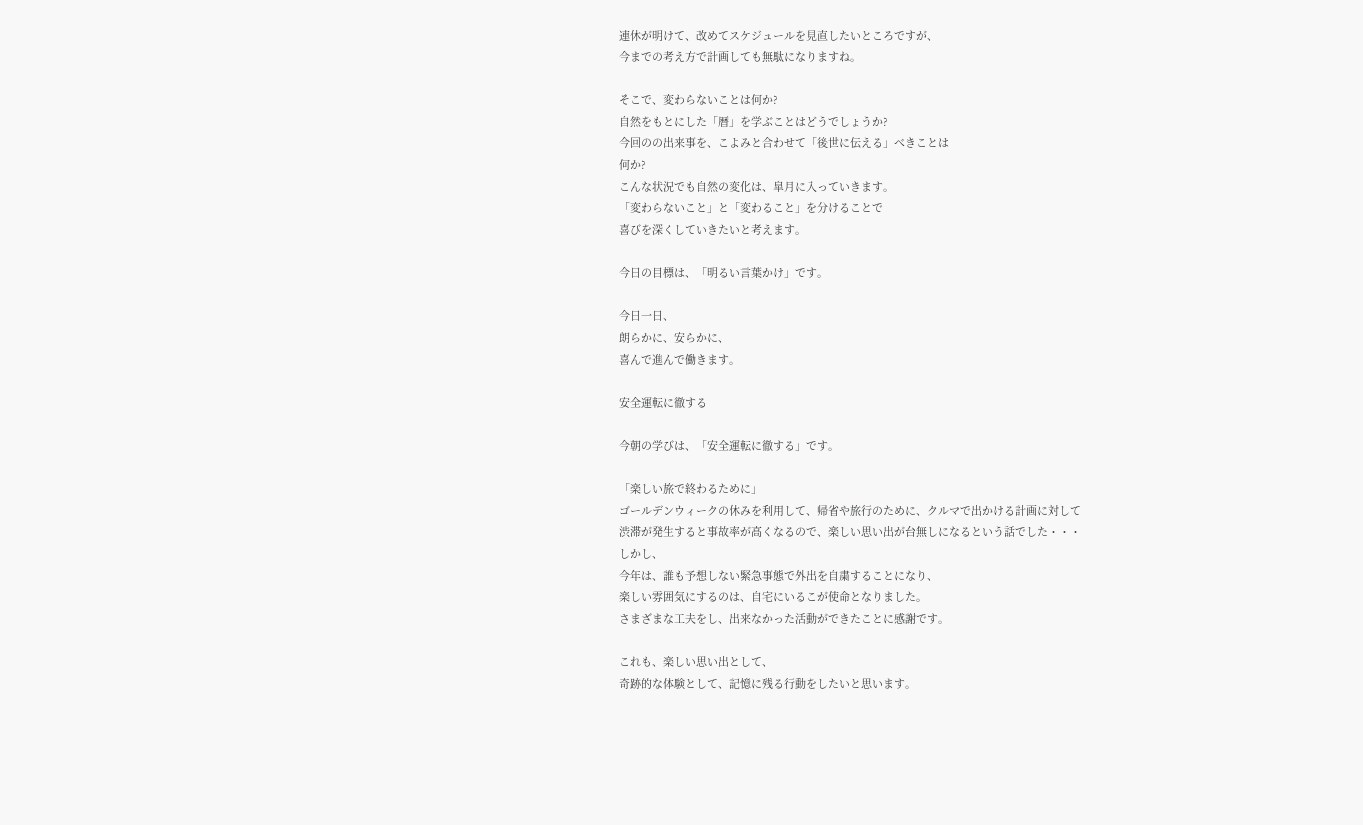連休が明けて、改めてスケジュールを見直したいところですが、
今までの考え方で計画しても無駄になりますね。

そこで、変わらないことは何か?
自然をもとにした「暦」を学ぶことはどうでしょうか?
今回のの出来事を、こよみと合わせて「後世に伝える」べきことは
何か?
こんな状況でも自然の変化は、皐月に入っていきます。
「変わらないこと」と「変わること」を分けることで
喜びを深くしていきたいと考えます。

今日の目標は、「明るい言葉かけ」です。

今日一日、
朗らかに、安らかに、
喜んで進んで働きます。

安全運転に徹する

今朝の学びは、「安全運転に徹する」です。

「楽しい旅で終わるために」
ゴールデンウィークの休みを利用して、帰省や旅行のために、クルマで出かける計画に対して
渋滞が発生すると事故率が高くなるので、楽しい思い出が台無しになるという話でした・・・
しかし、
今年は、誰も予想しない緊急事態で外出を自粛することになり、
楽しい雰囲気にするのは、自宅にいるこが使命となりました。
さまざまな工夫をし、出来なかった活動ができたことに感謝です。

これも、楽しい思い出として、
奇跡的な体験として、記憶に残る行動をしたいと思います。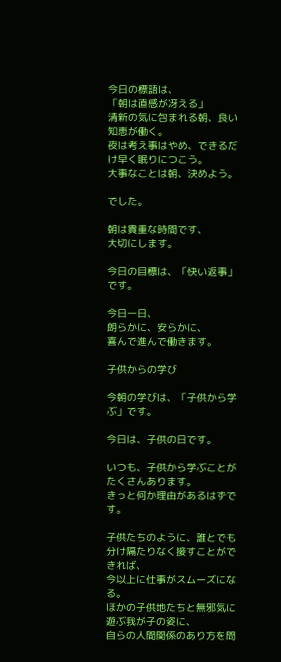今日の標語は、
「朝は直感が冴える」
清新の気に包まれる朝、良い知恵が働く。
夜は考え事はやめ、できるだけ早く眠りにつこう。
大事なことは朝、決めよう。

でした。

朝は貴重な時間です、
大切にします。

今日の目標は、「快い返事」です。

今日一日、
朗らかに、安らかに、
喜んで進んで働きます。

子供からの学び

今朝の学びは、「子供から学ぶ」です。

今日は、子供の日です。

いつも、子供から学ぶことがたくさんあります。
きっと何か理由があるはずです。

子供たちのように、誰とでも分け隔たりなく接すことができれば、
今以上に仕事がスムーズになる。
ほかの子供地たちと無邪気に遊ぶ我が子の姿に、
自らの人間関係のあり方を問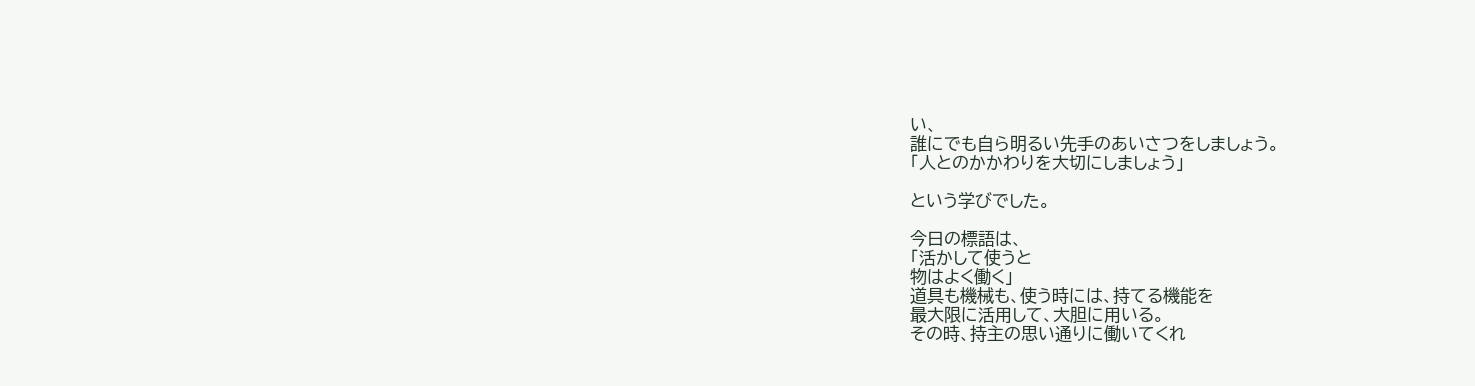い、
誰にでも自ら明るい先手のあいさつをしましょう。
「人とのかかわりを大切にしましょう」

という学びでした。

今日の標語は、
「活かして使うと
物はよく働く」
道具も機械も、使う時には、持てる機能を
最大限に活用して、大胆に用いる。
その時、持主の思い通りに働いてくれ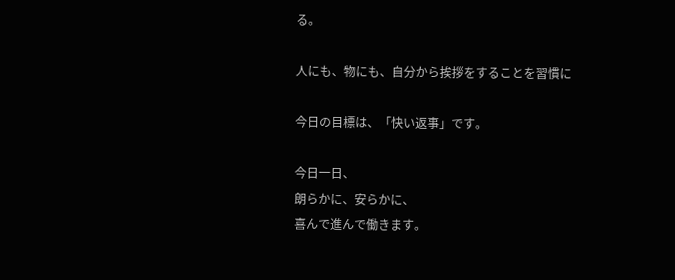る。

人にも、物にも、自分から挨拶をすることを習慣に

今日の目標は、「快い返事」です。

今日一日、
朗らかに、安らかに、
喜んで進んで働きます。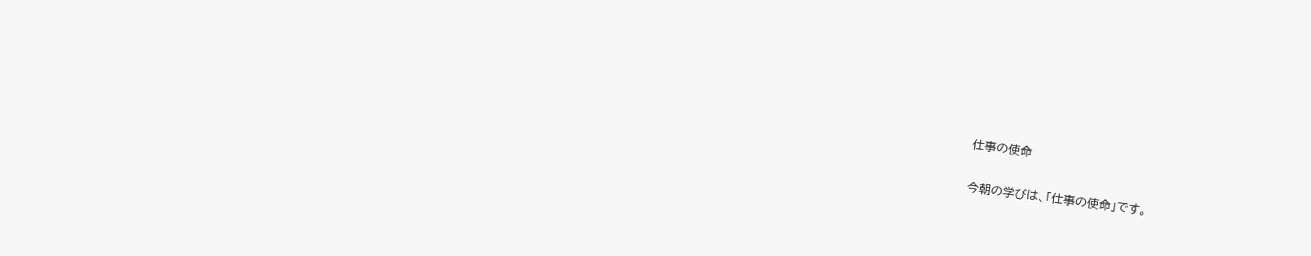仕事の使命

今朝の学びは、「仕事の使命」です。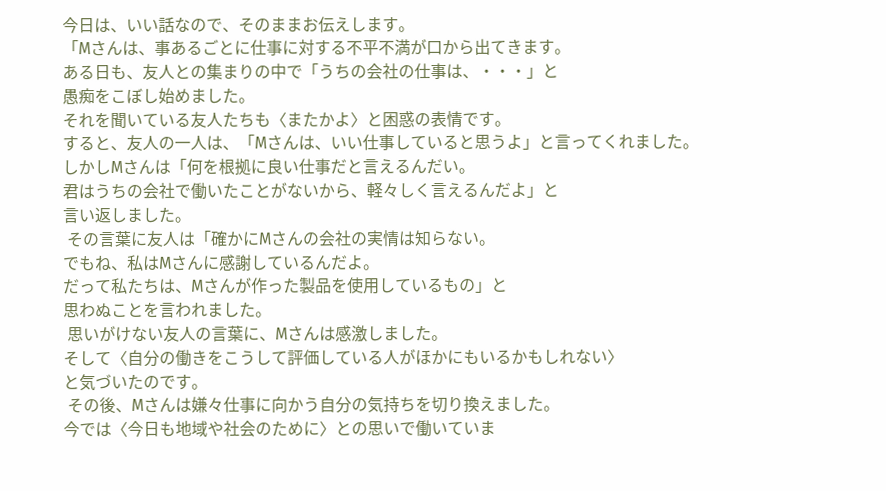今日は、いい話なので、そのままお伝えします。
「Mさんは、事あるごとに仕事に対する不平不満が口から出てきます。
ある日も、友人との集まりの中で「うちの会社の仕事は、・・・」と
愚痴をこぼし始めました。
それを聞いている友人たちも〈またかよ〉と困惑の表情です。
すると、友人の一人は、「Mさんは、いい仕事していると思うよ」と言ってくれました。
しかしMさんは「何を根拠に良い仕事だと言えるんだい。
君はうちの会社で働いたことがないから、軽々しく言えるんだよ」と
言い返しました。
 その言葉に友人は「確かにMさんの会社の実情は知らない。
でもね、私はMさんに感謝しているんだよ。
だって私たちは、Mさんが作った製品を使用しているもの」と
思わぬことを言われました。
 思いがけない友人の言葉に、Mさんは感激しました。
そして〈自分の働きをこうして評価している人がほかにもいるかもしれない〉
と気づいたのです。
 その後、Mさんは嫌々仕事に向かう自分の気持ちを切り換えました。
今では〈今日も地域や社会のために〉との思いで働いていま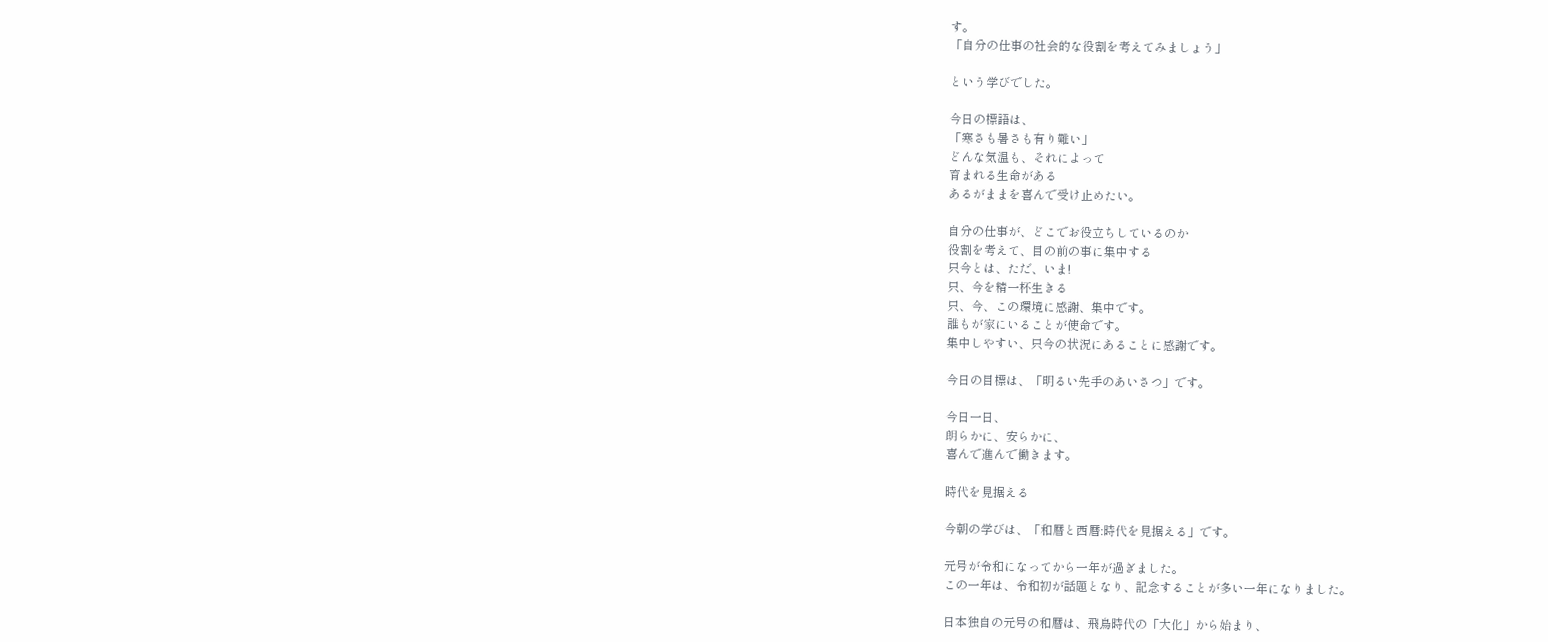す。
「自分の仕事の社会的な役割を考えてみましょう」

という学びでした。

今日の標語は、
「寒さも暑さも有り難い」
どんな気温も、それによって
育まれる生命がある
あるがままを喜んで受け止めたい。

自分の仕事が、どこでお役立ちしているのか
役割を考えて、目の前の事に集中する
只今とは、ただ、いま!
只、今を精一杯生きる
只、今、この環境に感謝、集中です。
誰もが家にいることが使命です。
集中しやすい、只今の状況にあることに感謝です。

今日の目標は、「明るい先手のあいさつ」です。

今日一日、
朗らかに、安らかに、
喜んで進んで働きます。

時代を見据える

今朝の学びは、「和暦と西暦:時代を見据える」です。

元号が令和になってから一年が過ぎました。
この一年は、令和初が話題となり、記念することが多い一年になりました。

日本独自の元号の和暦は、飛鳥時代の「大化」から始まり、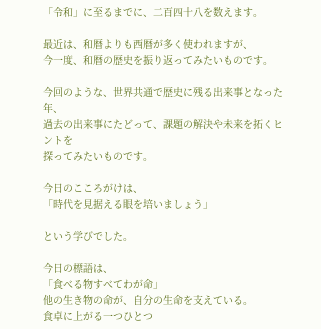「令和」に至るまでに、二百四十八を数えます。

最近は、和暦よりも西暦が多く使われますが、
今一度、和暦の歴史を振り返ってみたいものです。

今回のような、世界共通で歴史に残る出来事となった年、
過去の出来事にたどって、課題の解決や未来を拓くヒントを
探ってみたいものです。

今日のこころがけは、
「時代を見据える眼を培いましょう」

という学びでした。

今日の標語は、
「食べる物すべてわが命」
他の生き物の命が、自分の生命を支えている。
食卓に上がる一つひとつ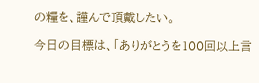の糧を、謹んで頂戴したい。

今日の目標は、「ありがとうを100回以上言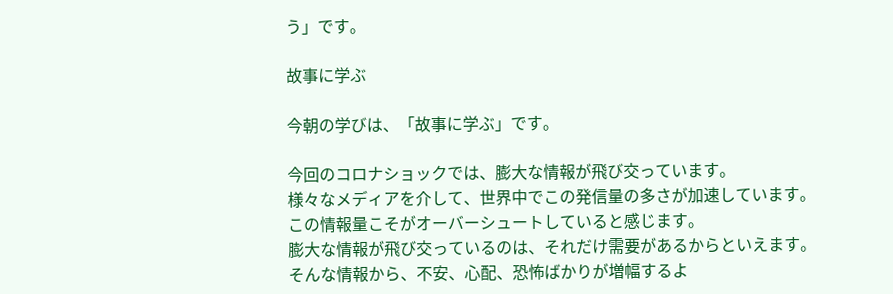う」です。

故事に学ぶ

今朝の学びは、「故事に学ぶ」です。

今回のコロナショックでは、膨大な情報が飛び交っています。
様々なメディアを介して、世界中でこの発信量の多さが加速しています。
この情報量こそがオーバーシュートしていると感じます。
膨大な情報が飛び交っているのは、それだけ需要があるからといえます。
そんな情報から、不安、心配、恐怖ばかりが増幅するよ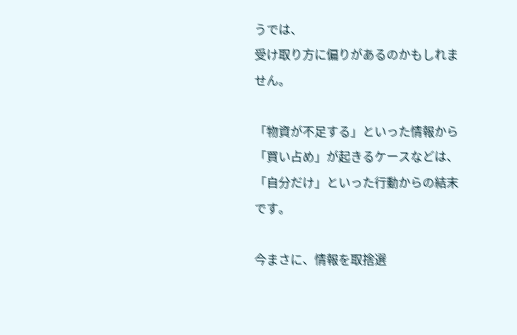うでは、
受け取り方に偏りがあるのかもしれません。

「物資が不足する」といった情報から「買い占め」が起きるケースなどは、
「自分だけ」といった行動からの結末です。

今まさに、情報を取捨選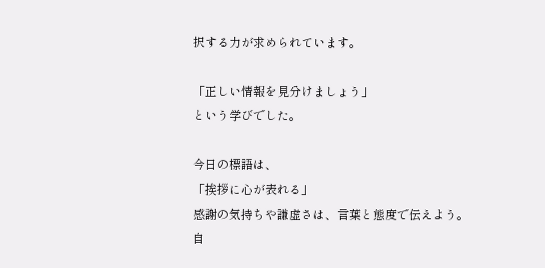択する力が求められています。

「正しい情報を見分けましょう」
という学びでした。

今日の標語は、
「挨拶に心が表れる」
感謝の気持ちや謙虚さは、言葉と態度で伝えよう。
自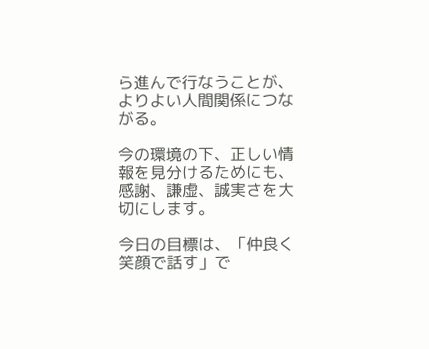ら進んで行なうことが、
よりよい人間関係につながる。

今の環境の下、正しい情報を見分けるためにも、
感謝、謙虚、誠実さを大切にします。

今日の目標は、「仲良く笑顔で話す」で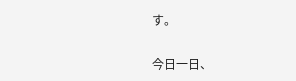す。

今日一日、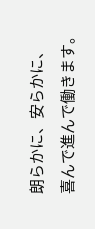朗らかに、安らかに、
喜んで進んで働きます。